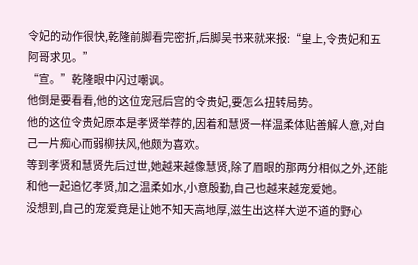令妃的动作很快,乾隆前脚看完密折,后脚吴书来就来报:“皇上,令贵妃和五阿哥求见。”
“宣。”乾隆眼中闪过嘲讽。
他倒是要看看,他的这位宠冠后宫的令贵妃,要怎么扭转局势。
他的这位令贵妃原本是孝贤举荐的,因着和慧贤一样温柔体贴善解人意,对自己一片痴心而弱柳扶风,他颇为喜欢。
等到孝贤和慧贤先后过世,她越来越像慧贤,除了眉眼的那两分相似之外,还能和他一起追忆孝贤,加之温柔如水,小意殷勤,自己也越来越宠爱她。
没想到,自己的宠爱竟是让她不知天高地厚,滋生出这样大逆不道的野心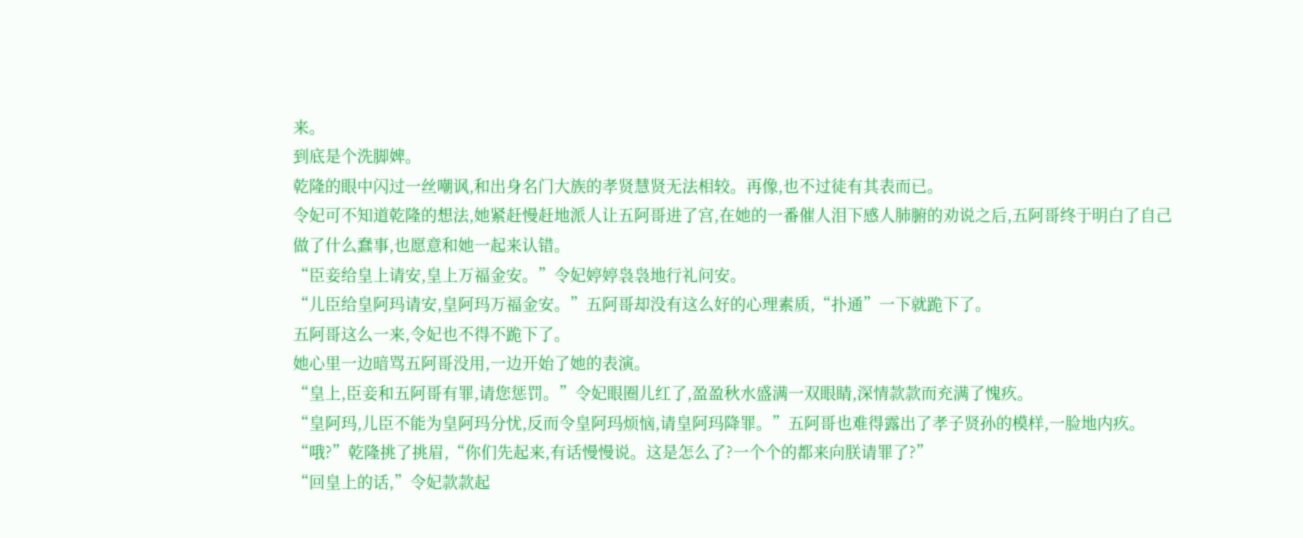来。
到底是个洗脚婢。
乾隆的眼中闪过一丝嘲讽,和出身名门大族的孝贤慧贤无法相较。再像,也不过徒有其表而已。
令妃可不知道乾隆的想法,她紧赶慢赶地派人让五阿哥进了宫,在她的一番催人泪下感人肺腑的劝说之后,五阿哥终于明白了自己做了什么蠢事,也愿意和她一起来认错。
“臣妾给皇上请安,皇上万福金安。”令妃婷婷袅袅地行礼问安。
“儿臣给皇阿玛请安,皇阿玛万福金安。”五阿哥却没有这么好的心理素质,“扑通”一下就跪下了。
五阿哥这么一来,令妃也不得不跪下了。
她心里一边暗骂五阿哥没用,一边开始了她的表演。
“皇上,臣妾和五阿哥有罪,请您惩罚。”令妃眼圈儿红了,盈盈秋水盛满一双眼睛,深情款款而充满了愧疚。
“皇阿玛,儿臣不能为皇阿玛分忧,反而令皇阿玛烦恼,请皇阿玛降罪。”五阿哥也难得露出了孝子贤孙的模样,一脸地内疚。
“哦?”乾隆挑了挑眉,“你们先起来,有话慢慢说。这是怎么了?一个个的都来向朕请罪了?”
“回皇上的话,”令妃款款起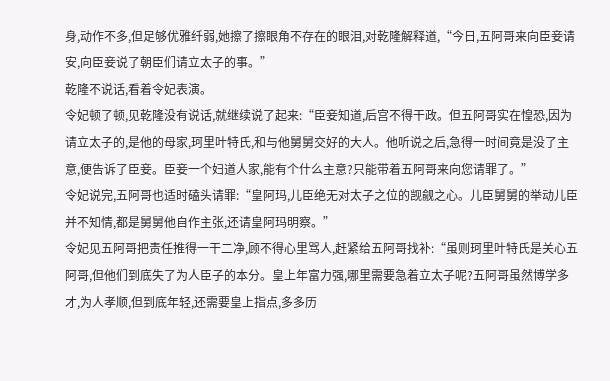身,动作不多,但足够优雅纤弱,她擦了擦眼角不存在的眼泪,对乾隆解释道,“今日,五阿哥来向臣妾请安,向臣妾说了朝臣们请立太子的事。”
乾隆不说话,看着令妃表演。
令妃顿了顿,见乾隆没有说话,就继续说了起来:“臣妾知道,后宫不得干政。但五阿哥实在惶恐,因为请立太子的,是他的母家,珂里叶特氏,和与他舅舅交好的大人。他听说之后,急得一时间竟是没了主意,便告诉了臣妾。臣妾一个妇道人家,能有个什么主意?只能带着五阿哥来向您请罪了。”
令妃说完,五阿哥也适时磕头请罪:“皇阿玛,儿臣绝无对太子之位的觊觎之心。儿臣舅舅的举动儿臣并不知情,都是舅舅他自作主张,还请皇阿玛明察。”
令妃见五阿哥把责任推得一干二净,顾不得心里骂人,赶紧给五阿哥找补:“虽则珂里叶特氏是关心五阿哥,但他们到底失了为人臣子的本分。皇上年富力强,哪里需要急着立太子呢?五阿哥虽然博学多才,为人孝顺,但到底年轻,还需要皇上指点,多多历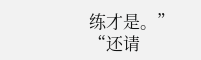练才是。”
“还请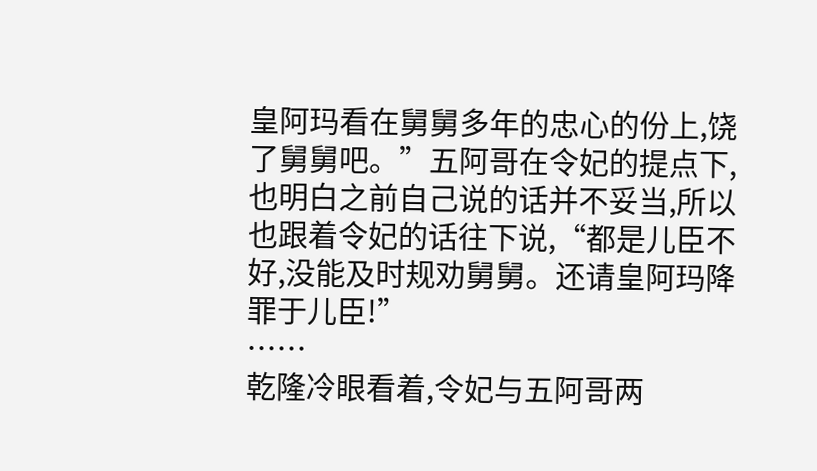皇阿玛看在舅舅多年的忠心的份上,饶了舅舅吧。”五阿哥在令妃的提点下,也明白之前自己说的话并不妥当,所以也跟着令妃的话往下说,“都是儿臣不好,没能及时规劝舅舅。还请皇阿玛降罪于儿臣!”
……
乾隆冷眼看着,令妃与五阿哥两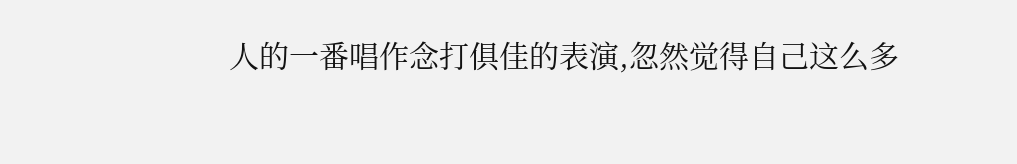人的一番唱作念打俱佳的表演,忽然觉得自己这么多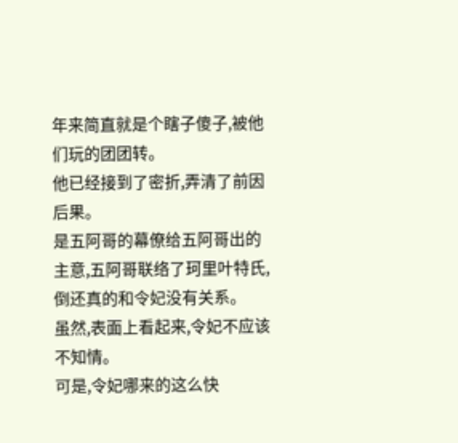年来简直就是个瞎子傻子,被他们玩的团团转。
他已经接到了密折,弄清了前因后果。
是五阿哥的幕僚给五阿哥出的主意,五阿哥联络了珂里叶特氏,倒还真的和令妃没有关系。
虽然,表面上看起来,令妃不应该不知情。
可是,令妃哪来的这么快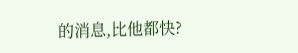的消息,比他都快?